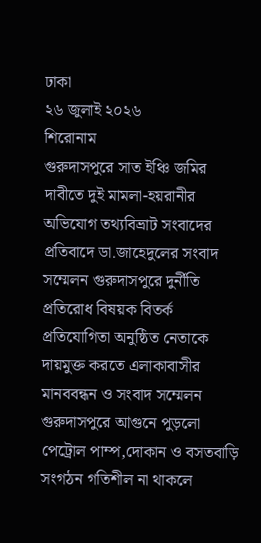ঢাকা
২৬ জুলাই ২০২৬
শিরোনাম
গুরুদাসপুরে সাত ইঞ্চি জমির দাবীতে দুই মামলা-হয়রানীর অভিযোগ তথ্যবিভ্রাট সংবাদের প্রতিবাদে ডা.জাহেদুলের সংবাদ সম্মেলন গুরুদাসপুরে দুর্নীতি প্রতিরোধ বিষয়ক বিতর্ক প্রতিযোগিতা অনুষ্ঠিত নেতাকে দায়মুক্ত করতে এলাকাবাসীর মানববন্ধন ও সংবাদ সম্মেলন গুরুদাসপুরে আগুনে পুড়লো পেট্রোল পাম্প,দোকান ও বসতবাড়ি সংগঠন গতিশীল না থাকলে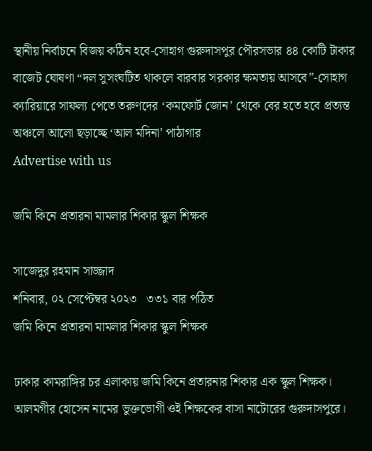স্থানীয় নির্বাচনে বিজয় কঠিন হবে-সোহাগ গুরুদাসপুর পৌরসভার ৪৪ কোটি টাকার বাজেট ঘোষণা “দল সুসংঘটিত থাকলে বারবার সরকার ক্ষমতায় আসবে”-সোহাগ ক্যারিয়ারে সাফল্য পেতে তরুণদের ‘কমফোর্ট জোন’ থেকে বের হতে হবে প্রত্যন্ত অঞ্চলে আলো ছড়াচ্ছে ‘আল মদিনা’ পাঠাগার
Advertise with us

জমি কিনে প্রতারনা মামলার শিকার স্কুল শিক্ষক

সাজেদুর রহমান সাজ্জাদ
শনিবার, ০২ সেপ্টেম্বর ২০২৩   ৩৩১ বার পঠিত
জমি কিনে প্রতারনা মামলার শিকার স্কুল শিক্ষক

ঢাকার কামরাঙ্গির চর এলাকায় জমি কিনে প্রতারনার শিকার এক স্কুল শিক্ষক। আলমগীর হোসেন নামের ভুক্তভোগী ওই শিক্ষকের বাসা নাটোরের গুরুদাসপুরে।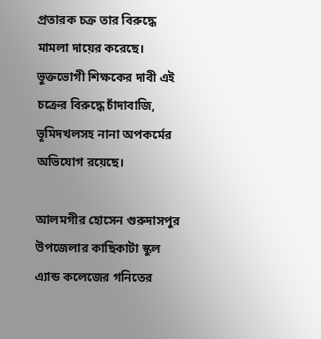প্রতারক চক্র তার বিরুদ্ধে মামলা দায়ের করেছে। ভুক্তভোগী শিক্ষকের দাবী এই চক্রের বিরুদ্ধে চাঁদাবাজি, ভূমিদখলসহ নানা অপকর্মের অভিযোগ রয়েছে।

আলমগীর হোসেন গুরুদাসপুর উপজেলার কাছিকাটা স্কুল এ্যান্ড কলেজের গনিতের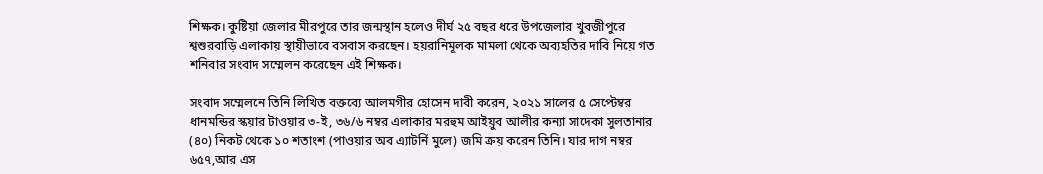শিক্ষক। কুষ্টিয়া জেলার মীরপুরে তার জন্মস্থান হলেও দীর্ঘ ২৫ বছর ধরে উপজেলার খুবজীপুরে শ্বশুরবাড়ি এলাকায় স্থায়ীভাবে বসবাস করছেন। হয়রানিমূলক মামলা থেকে অব্যহতির দাবি নিয়ে গত শনিবার সংবাদ সম্মেলন করেছেন এই শিক্ষক।

সংবাদ সম্মেলনে তিনি লিখিত বক্তব্যে আলমগীর হোসেন দাবী করেন, ২০২১ সালের ৫ সেপ্টেম্বর ধানমন্ডির স্কয়ার টাওয়ার ৩-ই, ৩৬/৬ নম্বর এলাকার মরহুম আইয়ুব আলীর কন্যা সাদেকা সুলতানার (৪০) নিকট থেকে ১০ শতাংশ (পাওয়ার অব এ্যাটর্নি মুলে) জমি ক্রয় করেন তিনি। যার দাগ নম্বর ৬৫৭,আর এস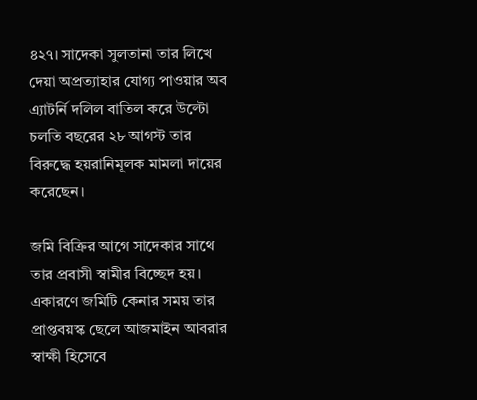৪২৭। সাদেকা সুলতানা তার লিখে দেয়া অপ্রত্যাহার যোগ্য পাওয়ার অব এ্যাটর্নি দলিল বাতিল করে উল্টো চলতি বছরের ২৮ আগস্ট তার বিরুদ্ধে হয়রানিমূলক মামলা দায়ের করেছেন।

জমি বিক্রির আগে সাদেকার সাথে তার প্রবাসী স্বামীর বিচ্ছেদ হয়। একারণে জমিটি কেনার সময় তার প্রাপ্তবয়স্ক ছেলে আজমাইন আবরার স্বাক্ষী হিসেবে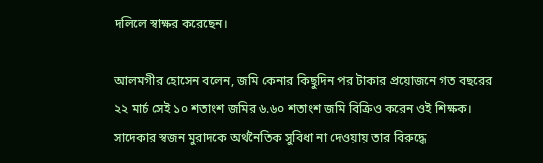দলিলে স্বাক্ষর করেছেন।

আলমগীর হোসেন বলেন, জমি কেনার কিছুদিন পর টাকার প্রয়োজনে গত বছরের ২২ মার্চ সেই ১০ শতাংশ জমির ৬.৬০ শতাংশ জমি বিক্রিও করেন ওই শিক্ষক। সাদেকার স্বজন মুরাদকে অর্থনৈতিক সুবিধা না দেওয়ায় তার বিরুদ্ধে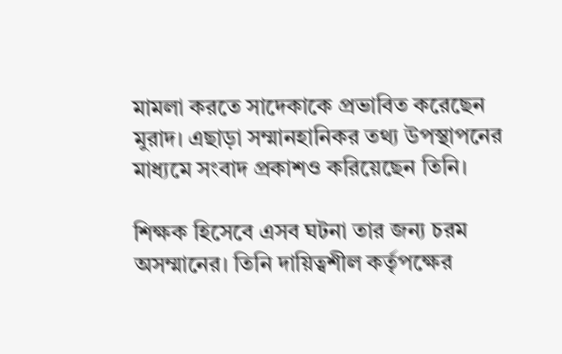মামলা করতে সাদেকাকে প্রভাবিত করেছেন মুরাদ। এছাড়া সম্মানহানিকর তথ্য উপস্থাপনের মাধ্যমে সংবাদ প্রকাশও করিয়েছেন তিনি।

শিক্ষক হিসেবে এসব ঘটনা তার জন্য চরম অসম্মানের। তিনি দায়িত্বশীল কর্তৃপক্ষের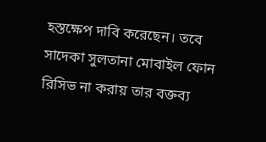হস্তক্ষেপ দাবি করেছেন। তবে সাদেকা সুলতানা মোবাইল ফোন রিসিভ না করায় তার বক্তব্য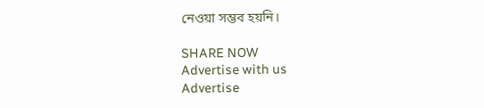নেওয়া সম্ভব হয়নি।

SHARE NOW
Advertise with us
Advertise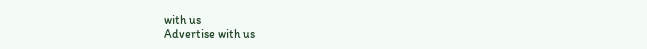with us
Advertise with us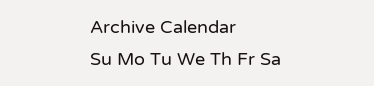Archive Calendar
Su Mo Tu We Th Fr Sa